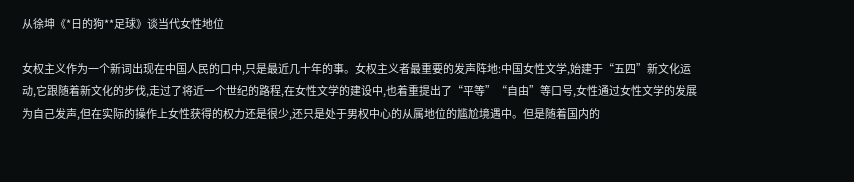从徐坤《*日的狗**足球》谈当代女性地位

女权主义作为一个新词出现在中国人民的口中,只是最近几十年的事。女权主义者最重要的发声阵地:中国女性文学,始建于“五四”新文化运动,它跟随着新文化的步伐,走过了将近一个世纪的路程,在女性文学的建设中,也着重提出了“平等”“自由”等口号,女性通过女性文学的发展为自己发声,但在实际的操作上女性获得的权力还是很少,还只是处于男权中心的从属地位的尴尬境遇中。但是随着国内的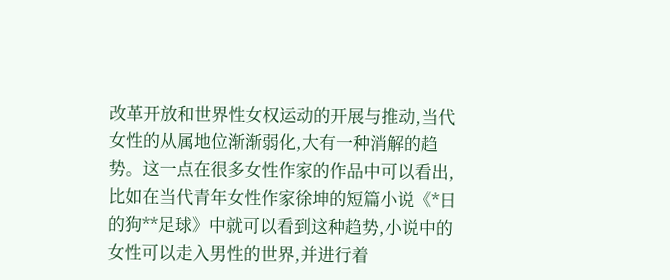改革开放和世界性女权运动的开展与推动,当代女性的从属地位渐渐弱化,大有一种消解的趋势。这一点在很多女性作家的作品中可以看出,比如在当代青年女性作家徐坤的短篇小说《*日的狗**足球》中就可以看到这种趋势,小说中的女性可以走入男性的世界,并进行着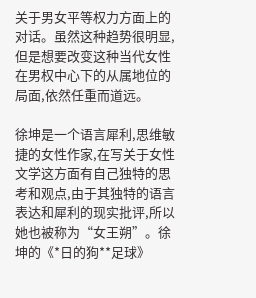关于男女平等权力方面上的对话。虽然这种趋势很明显,但是想要改变这种当代女性在男权中心下的从属地位的局面,依然任重而道远。

徐坤是一个语言犀利,思维敏捷的女性作家,在写关于女性文学这方面有自己独特的思考和观点,由于其独特的语言表达和犀利的现实批评,所以她也被称为“女王朔”。徐坤的《*日的狗**足球》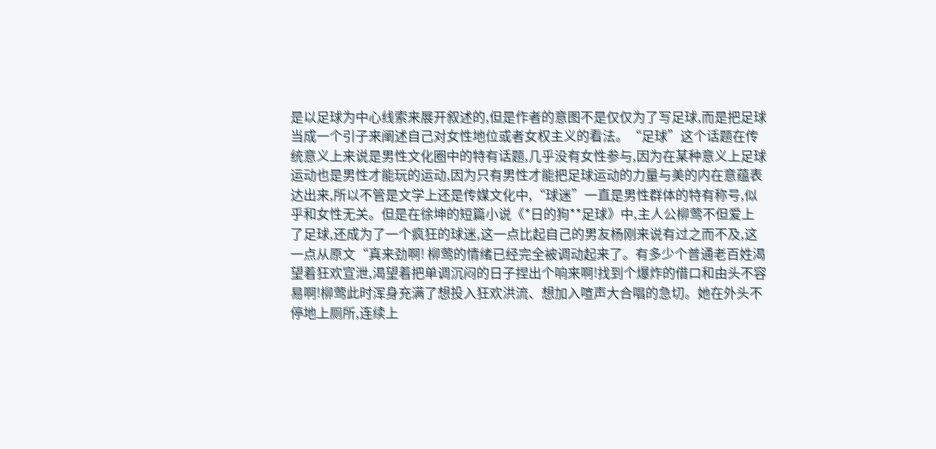是以足球为中心线索来展开叙述的,但是作者的意图不是仅仅为了写足球,而是把足球当成一个引子来阐述自己对女性地位或者女权主义的看法。“足球”这个话题在传统意义上来说是男性文化圈中的特有话题,几乎没有女性参与,因为在某种意义上足球运动也是男性才能玩的运动,因为只有男性才能把足球运动的力量与美的内在意蕴表达出来,所以不管是文学上还是传媒文化中,“球迷”一直是男性群体的特有称号,似乎和女性无关。但是在徐坤的短篇小说《*日的狗**足球》中,主人公柳莺不但爱上了足球,还成为了一个疯狂的球迷,这一点比起自己的男友杨刚来说有过之而不及,这一点从原文“真来劲啊! 柳莺的情绪已经完全被调动起来了。有多少个普通老百姓渴望着狂欢宣泄,渴望着把单调沉闷的日子捏出个响来啊!找到个爆炸的借口和由头不容易啊!柳莺此时浑身充满了想投入狂欢洪流、想加入喧声大合唱的急切。她在外头不停地上厕所,连续上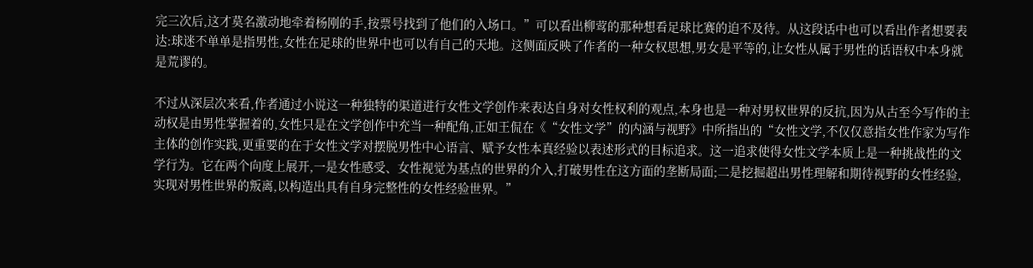完三次后,这才莫名激动地牵着杨刚的手,按票号找到了他们的入场口。”可以看出柳莺的那种想看足球比赛的迫不及待。从这段话中也可以看出作者想要表达:球迷不单单是指男性,女性在足球的世界中也可以有自己的天地。这侧面反映了作者的一种女权思想,男女是平等的,让女性从属于男性的话语权中本身就是荒谬的。

不过从深层次来看,作者通过小说这一种独特的渠道进行女性文学创作来表达自身对女性权利的观点,本身也是一种对男权世界的反抗,因为从古至今写作的主动权是由男性掌握着的,女性只是在文学创作中充当一种配角,正如王侃在《“女性文学”的内涵与视野》中所指出的“女性文学,不仅仅意指女性作家为写作主体的创作实践,更重要的在于女性文学对摆脱男性中心语言、赋予女性本真经验以表述形式的目标追求。这一追求使得女性文学本质上是一种挑战性的文学行为。它在两个向度上展开,一是女性感受、女性视觉为基点的世界的介入,打破男性在这方面的垄断局面;二是挖掘超出男性理解和期待视野的女性经验,实现对男性世界的叛离,以构造出具有自身完整性的女性经验世界。”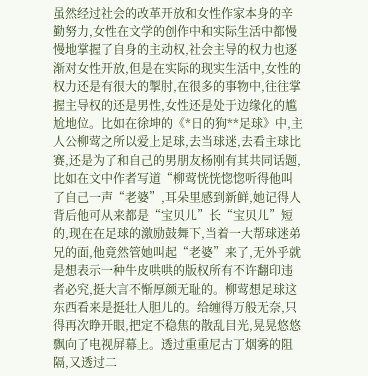虽然经过社会的改革开放和女性作家本身的辛勤努力,女性在文学的创作中和实际生活中都慢慢地掌握了自身的主动权,社会主导的权力也逐渐对女性开放,但是在实际的现实生活中,女性的权力还是有很大的掣肘,在很多的事物中,往往掌握主导权的还是男性,女性还是处于边缘化的尴尬地位。比如在徐坤的《*日的狗**足球》中,主人公柳莺之所以爱上足球,去当球迷,去看主球比赛,还是为了和自己的男朋友杨刚有其共同话题,比如在文中作者写道“柳莺恍恍惚惚听得他叫了自己一声“老婆”,耳朵里感到新鲜,她记得人背后他可从来都是“宝贝儿”长“宝贝儿”短的,现在在足球的激励鼓舞下,当着一大帮球迷弟兄的面,他竟然管她叫起“老婆”来了,无外乎就是想表示一种牛皮哄哄的版权所有不许翻印违者必究,挺大言不惭厚颜无耻的。柳莺想足球这东西看来是挺壮人胆儿的。给缠得万般无奈,只得再次睁开眼,把定不稳焦的散乱目光,晃晃悠悠飘向了电视屏幕上。透过重重尼古丁烟雾的阻隔,又透过二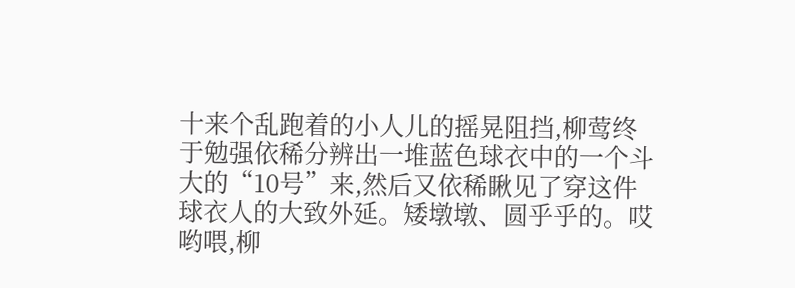十来个乱跑着的小人儿的摇晃阻挡,柳莺终于勉强依稀分辨出一堆蓝色球衣中的一个斗大的“10号”来,然后又依稀瞅见了穿这件球衣人的大致外延。矮墩墩、圆乎乎的。哎哟喂,柳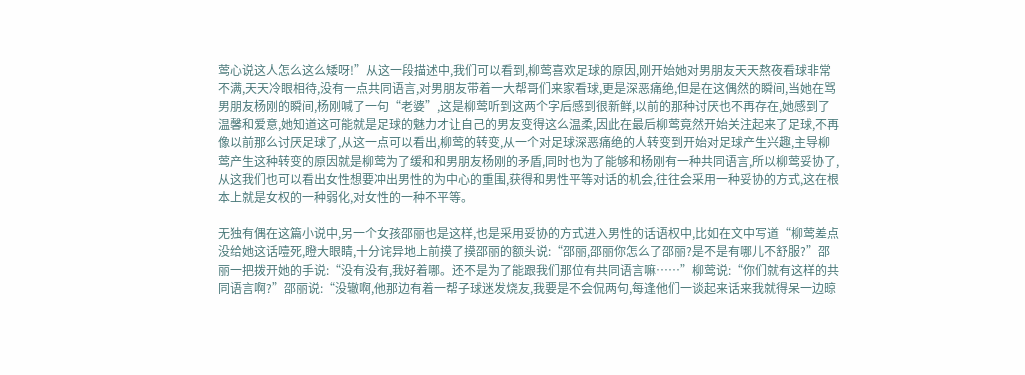莺心说这人怎么这么矮呀!”从这一段描述中,我们可以看到,柳莺喜欢足球的原因,刚开始她对男朋友天天熬夜看球非常不满,天天冷眼相待,没有一点共同语言,对男朋友带着一大帮哥们来家看球,更是深恶痛绝,但是在这偶然的瞬间,当她在骂男朋友杨刚的瞬间,杨刚喊了一句“老婆”,这是柳莺听到这两个字后感到很新鲜,以前的那种讨厌也不再存在,她感到了温馨和爱意,她知道这可能就是足球的魅力才让自己的男友变得这么温柔,因此在最后柳莺竟然开始关注起来了足球,不再像以前那么讨厌足球了,从这一点可以看出,柳莺的转变,从一个对足球深恶痛绝的人转变到开始对足球产生兴趣,主导柳莺产生这种转变的原因就是柳莺为了缓和和男朋友杨刚的矛盾,同时也为了能够和杨刚有一种共同语言,所以柳莺妥协了,从这我们也可以看出女性想要冲出男性的为中心的重围,获得和男性平等对话的机会,往往会采用一种妥协的方式,这在根本上就是女权的一种弱化,对女性的一种不平等。

无独有偶在这篇小说中,另一个女孩邵丽也是这样,也是采用妥协的方式进入男性的话语权中,比如在文中写道“柳莺差点没给她这话噎死,瞪大眼睛,十分诧异地上前摸了摸邵丽的额头说:“邵丽,邵丽你怎么了邵丽?是不是有哪儿不舒服?”邵丽一把拨开她的手说:“没有没有,我好着哪。还不是为了能跟我们那位有共同语言嘛……”柳莺说:“你们就有这样的共同语言啊?”邵丽说:“没辙啊,他那边有着一帮子球迷发烧友,我要是不会侃两句,每逢他们一谈起来话来我就得呆一边晾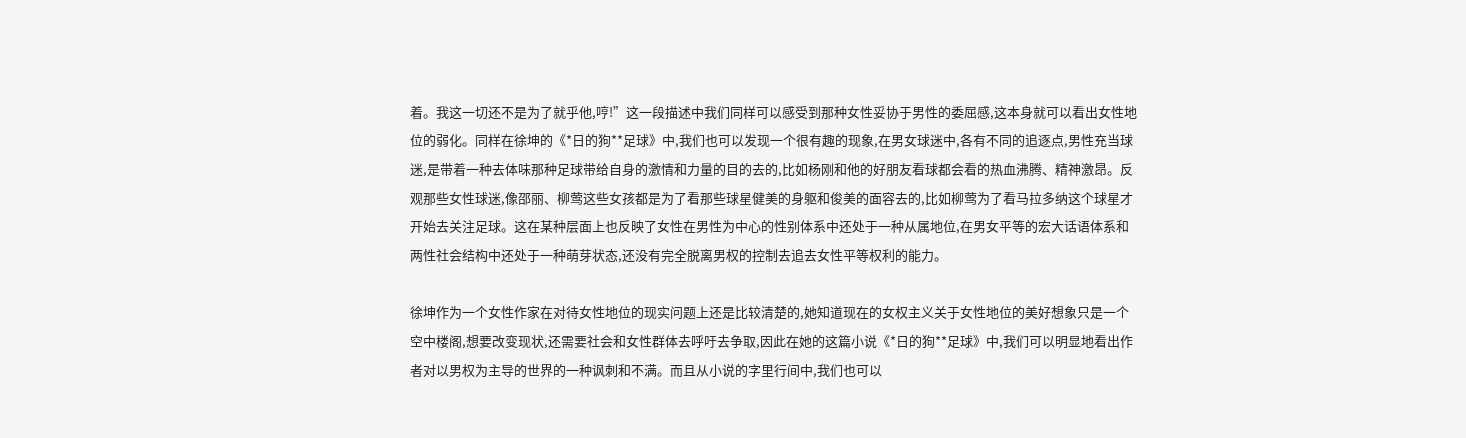着。我这一切还不是为了就乎他,哼!”这一段描述中我们同样可以感受到那种女性妥协于男性的委屈感,这本身就可以看出女性地位的弱化。同样在徐坤的《*日的狗**足球》中,我们也可以发现一个很有趣的现象,在男女球迷中,各有不同的追逐点,男性充当球迷,是带着一种去体味那种足球带给自身的激情和力量的目的去的,比如杨刚和他的好朋友看球都会看的热血沸腾、精神激昂。反观那些女性球迷,像邵丽、柳莺这些女孩都是为了看那些球星健美的身躯和俊美的面容去的,比如柳莺为了看马拉多纳这个球星才开始去关注足球。这在某种层面上也反映了女性在男性为中心的性别体系中还处于一种从属地位,在男女平等的宏大话语体系和两性社会结构中还处于一种萌芽状态,还没有完全脱离男权的控制去追去女性平等权利的能力。

徐坤作为一个女性作家在对待女性地位的现实问题上还是比较清楚的,她知道现在的女权主义关于女性地位的美好想象只是一个空中楼阁,想要改变现状,还需要社会和女性群体去呼吁去争取,因此在她的这篇小说《*日的狗**足球》中,我们可以明显地看出作者对以男权为主导的世界的一种讽刺和不满。而且从小说的字里行间中,我们也可以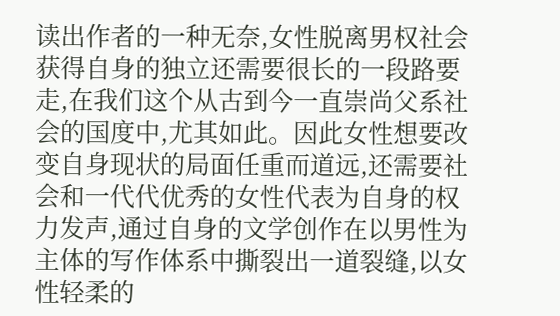读出作者的一种无奈,女性脱离男权社会获得自身的独立还需要很长的一段路要走,在我们这个从古到今一直崇尚父系社会的国度中,尤其如此。因此女性想要改变自身现状的局面任重而道远,还需要社会和一代代优秀的女性代表为自身的权力发声,通过自身的文学创作在以男性为主体的写作体系中撕裂出一道裂缝,以女性轻柔的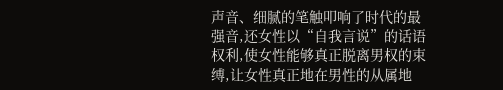声音、细腻的笔触叩响了时代的最强音,还女性以“自我言说”的话语权利,使女性能够真正脱离男权的束缚,让女性真正地在男性的从属地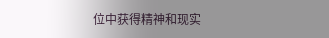位中获得精神和现实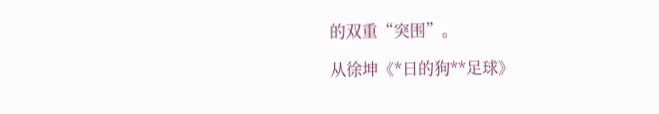的双重“突围”。

从徐坤《*日的狗**足球》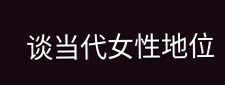谈当代女性地位